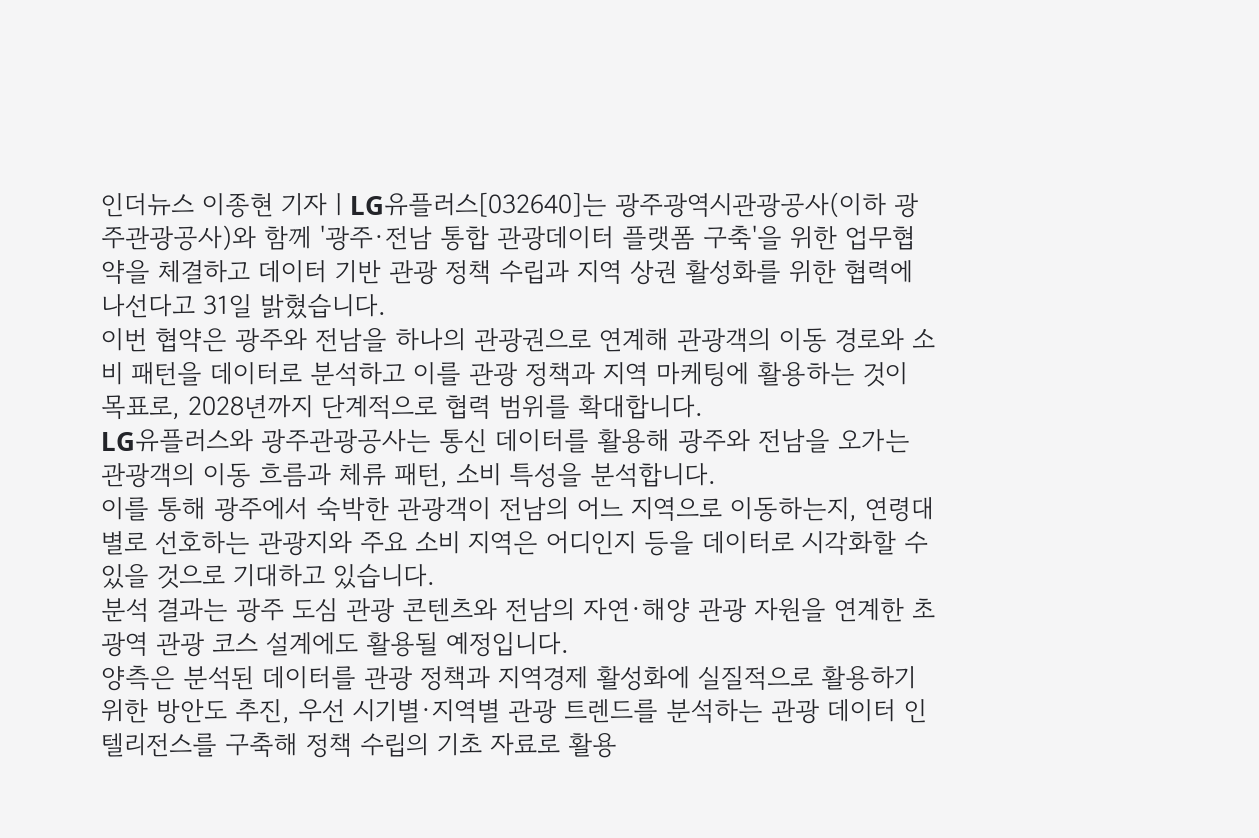인더뉴스 이종현 기자ㅣLG유플러스[032640]는 광주광역시관광공사(이하 광주관광공사)와 함께 '광주·전남 통합 관광데이터 플랫폼 구축'을 위한 업무협약을 체결하고 데이터 기반 관광 정책 수립과 지역 상권 활성화를 위한 협력에 나선다고 31일 밝혔습니다.
이번 협약은 광주와 전남을 하나의 관광권으로 연계해 관광객의 이동 경로와 소비 패턴을 데이터로 분석하고 이를 관광 정책과 지역 마케팅에 활용하는 것이 목표로, 2028년까지 단계적으로 협력 범위를 확대합니다.
LG유플러스와 광주관광공사는 통신 데이터를 활용해 광주와 전남을 오가는 관광객의 이동 흐름과 체류 패턴, 소비 특성을 분석합니다.
이를 통해 광주에서 숙박한 관광객이 전남의 어느 지역으로 이동하는지, 연령대별로 선호하는 관광지와 주요 소비 지역은 어디인지 등을 데이터로 시각화할 수 있을 것으로 기대하고 있습니다.
분석 결과는 광주 도심 관광 콘텐츠와 전남의 자연·해양 관광 자원을 연계한 초광역 관광 코스 설계에도 활용될 예정입니다.
양측은 분석된 데이터를 관광 정책과 지역경제 활성화에 실질적으로 활용하기 위한 방안도 추진, 우선 시기별·지역별 관광 트렌드를 분석하는 관광 데이터 인텔리전스를 구축해 정책 수립의 기초 자료로 활용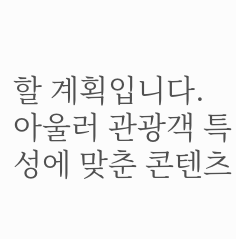할 계획입니다.
아울러 관광객 특성에 맞춘 콘텐츠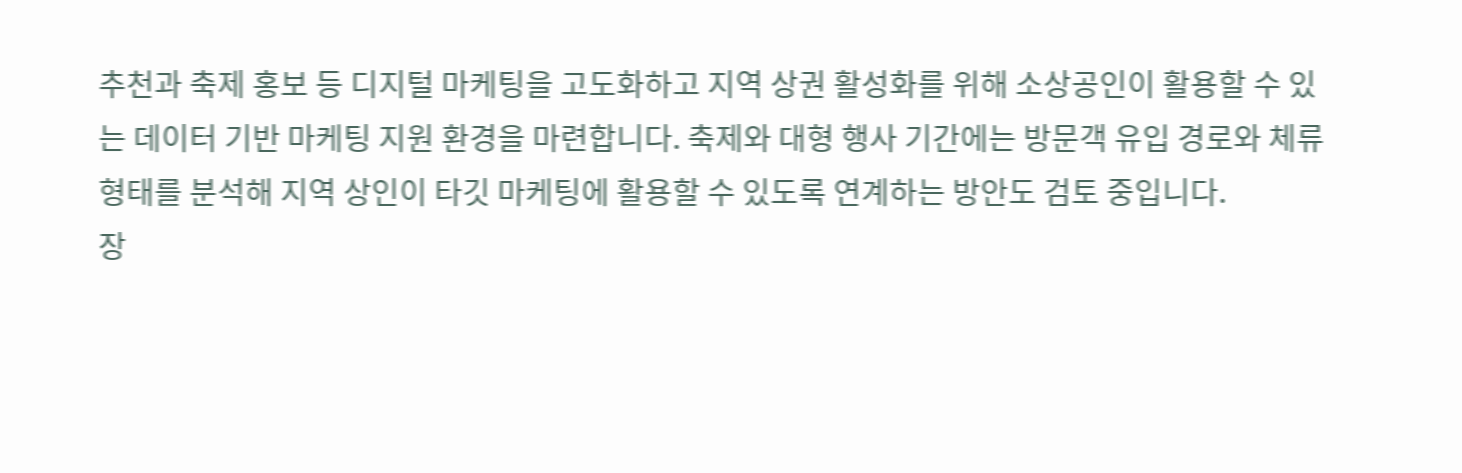추천과 축제 홍보 등 디지털 마케팅을 고도화하고 지역 상권 활성화를 위해 소상공인이 활용할 수 있는 데이터 기반 마케팅 지원 환경을 마련합니다. 축제와 대형 행사 기간에는 방문객 유입 경로와 체류 형태를 분석해 지역 상인이 타깃 마케팅에 활용할 수 있도록 연계하는 방안도 검토 중입니다.
장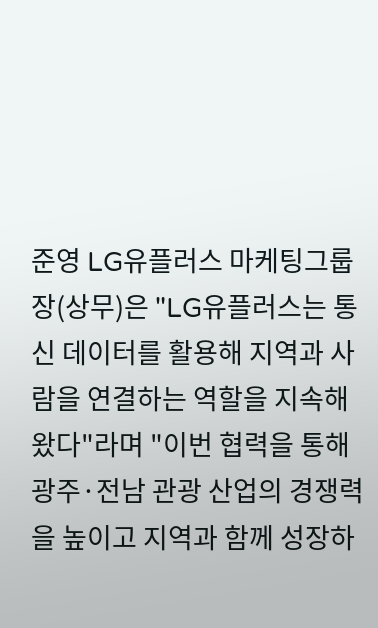준영 LG유플러스 마케팅그룹장(상무)은 "LG유플러스는 통신 데이터를 활용해 지역과 사람을 연결하는 역할을 지속해 왔다"라며 "이번 협력을 통해 광주·전남 관광 산업의 경쟁력을 높이고 지역과 함께 성장하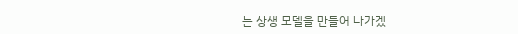는 상생 모델을 만들어 나가겠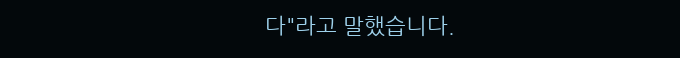다"라고 말했습니다.